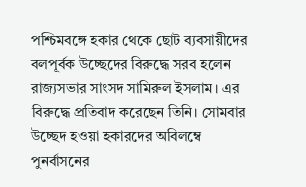পশ্চিমবঙ্গে হকার থেকে ছোট ব্যবসায়ীদের বলপূর্বক উচ্ছেদের বিরুদ্ধে সরব হলেন রাজ্যসভার সাংসদ সামিরুল ইসলাম। এর বিরুদ্ধে প্রতিবাদ করেছেন তিনি। সোমবার উচ্ছেদ হওয়া হকারদের অবিলম্বে পুনর্বাসনের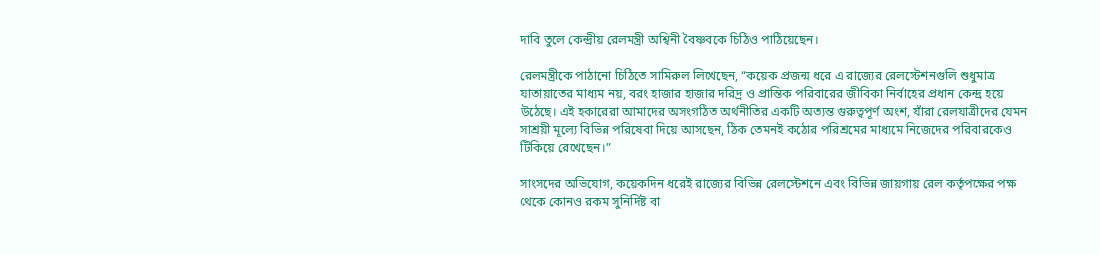দাবি তুলে কেন্দ্রীয় রেলমন্ত্রী অশ্বিনী বৈষ্ণবকে চিঠিও পাঠিয়েছেন।

রেলমন্ত্রীকে পাঠানো চিঠিতে সামিরুল লিখেছেন, “কয়েক প্রজন্ম ধরে এ রাজ্যের রেলস্টেশনগুলি শুধুমাত্র যাতায়াতের মাধ্যম নয়, বরং হাজার হাজার দরিদ্র ও প্রান্তিক পরিবারের জীবিকা নির্বাহের প্রধান কেন্দ্র হয়ে উঠেছে। এই হকারেরা আমাদের অসংগঠিত অর্থনীতির একটি অত্যন্ত গুরুত্বপূর্ণ অংশ, যাঁরা রেলযাত্রীদের যেমন সাশ্রয়ী মূল্যে বিভিন্ন পরিষেবা দিয়ে আসছেন, ঠিক তেমনই কঠোর পরিশ্রমের মাধ্যমে নিজেদের পরিবারকেও টিকিয়ে রেখেছেন।”

সাংসদের অভিযোগ, কয়েকদিন ধরেই রাজ্যের বিভিন্ন রেলস্টেশনে এবং বিভিন্ন জায়গায় রেল কর্তৃপক্ষের পক্ষ থেকে কোনও রকম সুনির্দিষ্ট বা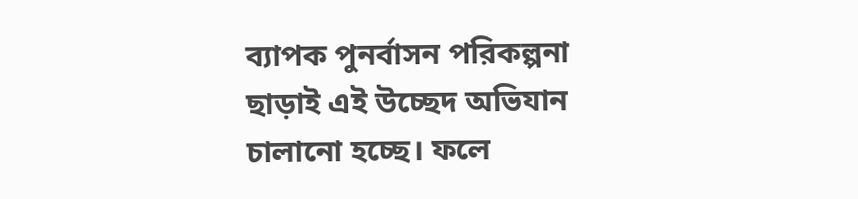ব্যাপক পুনর্বাসন পরিকল্পনা ছাড়াই এই উচ্ছেদ অভিযান চালানো হচ্ছে। ফলে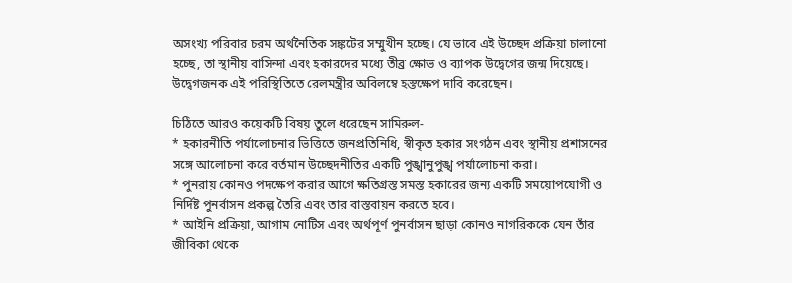অসংখ্য পরিবার চরম অর্থনৈতিক সঙ্কটের সম্মুখীন হচ্ছে। যে ভাবে এই উচ্ছেদ প্রক্রিয়া চালানো হচ্ছে, তা স্থানীয় বাসিন্দা এবং হকারদের মধ্যে তীব্র ক্ষোভ ও ব্যাপক উদ্বেগের জন্ম দিয়েছে। উদ্বেগজনক এই পরিস্থিতিতে রেলমন্ত্রীর অবিলম্বে হস্তক্ষেপ দাবি করেছেন।

চিঠিতে আরও কয়েকটি বিষয় তুলে ধরেছেন সামিরুল-
* হকারনীতি পর্যালোচনার ভিত্তিতে জনপ্রতিনিধি, স্বীকৃত হকার সংগঠন এবং স্থানীয় প্রশাসনের সঙ্গে আলোচনা করে বর্তমান উচ্ছেদনীতির একটি পুঙ্খানুপুঙ্খ পর্যালোচনা করা।
* পুনরায় কোনও পদক্ষেপ করার আগে ক্ষতিগ্রস্ত সমস্ত হকারের জন্য একটি সময়োপযোগী ও নির্দিষ্ট পুনর্বাসন প্রকল্প তৈরি এবং তার বাস্তবায়ন করতে হবে।
* আইনি প্রক্রিয়া, আগাম নোটিস এবং অর্থপূর্ণ পুনর্বাসন ছাড়া কোনও নাগরিককে যেন তাঁর জীবিকা থেকে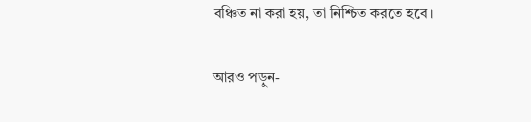বঞ্চিত না করা হয়, তা নিশ্চিত করতে হবে।

আরও পড়ুন-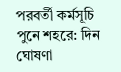পরবর্তী কর্মসূচি পুনে শহরে: দিন ঘোষণা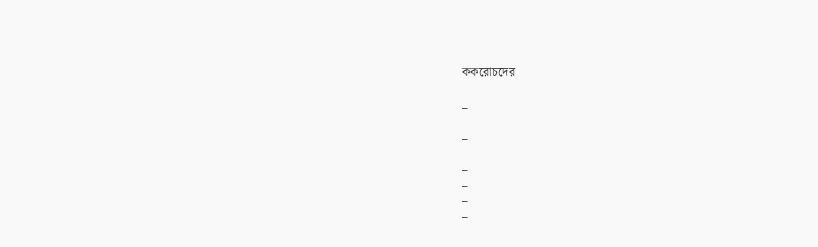ককরোচদের

_

_

_
_
_
_